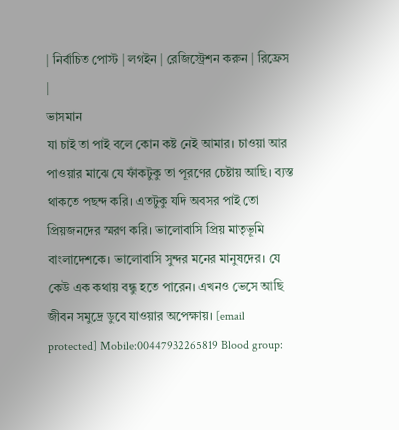| নির্বাচিত পোস্ট | লগইন | রেজিস্ট্রেশন করুন | রিফ্রেস |
ভাসমান
যা চাই তা পাই বলে কোন কষ্ট নেই আমার। চাওয়া আর পাওয়ার মাঝে যে ফাঁকটুকু তা পূরণের চেষ্টায় আছি। ব্যস্ত থাকতে পছন্দ করি। এতটুকু যদি অবসর পাই তো প্রিয়জনদের স্মরণ করি। ভালোবাসি প্রিয় মাতৃভূমি বাংলাদেশকে। ভালোবাসি সুন্দর মনের মানুষদের। যে কেউ এক কথায় বন্ধু হতে পারেন। এখনও ভেসে আছি জীবন সমুদ্রে ডুবে যাওয়ার অপেক্ষায়। [email protected] Mobile:00447932265819 Blood group: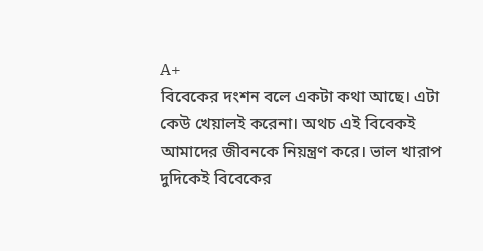A+
বিবেকের দংশন বলে একটা কথা আছে। এটা কেউ খেয়ালই করেনা। অথচ এই বিবেকই আমাদের জীবনকে নিয়ন্ত্রণ করে। ভাল খারাপ দুদিকেই বিবেকের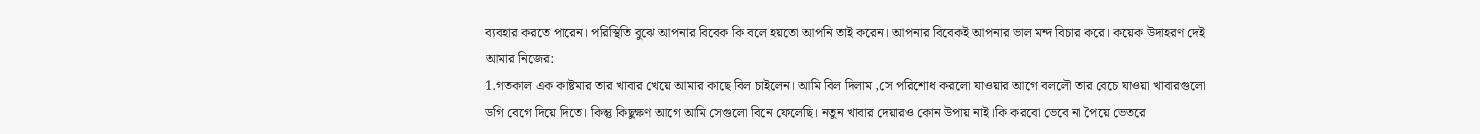ব্যবহার করতে পারেন। পরিস্থিতি বুঝে আপনার বিবেক কি বলে হয়তো আপনি তাই করেন। আপনার বিবেকই আপনার ভাল মন্দ বিচার করে। কয়েক উদাহরণ দেই আমার নিজের:
1.গতকাল এক কাষ্টমার তার খাবার খেয়ে আমার কাছে বিল চাইলেন। আমি বিল দিলাম ,সে পরিশোধ করলো যাওয়ার আগে বললৌ তার বেচে যাওয়া খাবারগুলো ডগি বেগে দিয়ে দিতে। কিন্তু কিছুক্ষণ আগে আমি সেগুলো বিনে ফেলেছি। নতুন খাবার দেয়ারও কোন উপায় নাই।কি করবো ভেবে না পৈয়ে ভেতরে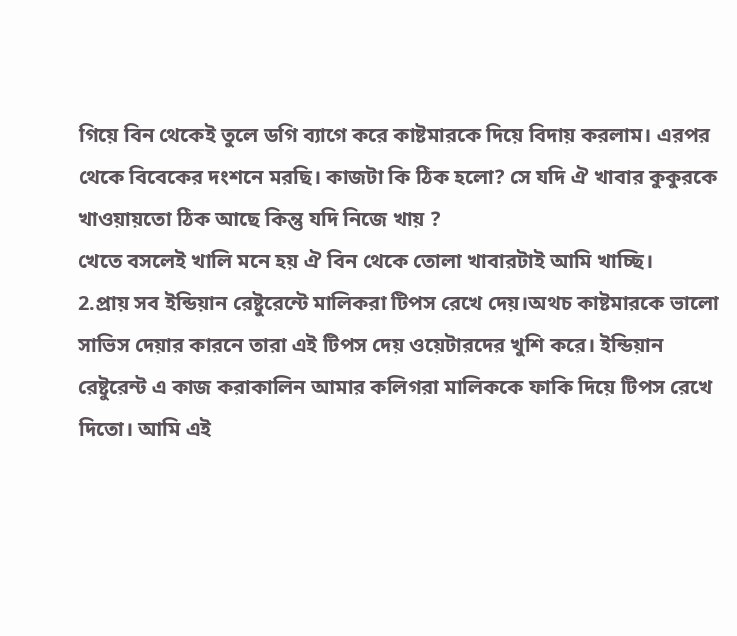গিয়ে বিন থেকেই তুলে ডগি ব্যাগে করে কাষ্টমারকে দিয়ে বিদায় করলাম। এরপর থেকে বিবেকের দংশনে মরছি। কাজটা কি ঠিক হলো? সে যদি ঐ খাবার কুকুরকে খাওয়ায়তো ঠিক আছে কিন্তু যদি নিজে খায় ?
খেতে বসলেই খালি মনে হয় ঐ বিন থেকে তোলা খাবারটাই আমি খাচ্ছি।
2.প্রায় সব ইন্ডিয়ান রেষ্টুরেন্টে মালিকরা টিপস রেখে দেয়।অথচ কাষ্টমারকে ভালো সাভিস দেয়ার কারনে তারা এই টিপস দেয় ওয়েটারদের খুশি করে। ইন্ডিয়ান রেষ্টুরেন্ট এ কাজ করাকালিন আমার কলিগরা মালিককে ফাকি দিয়ে টিপস রেখে দিতো। আমি এই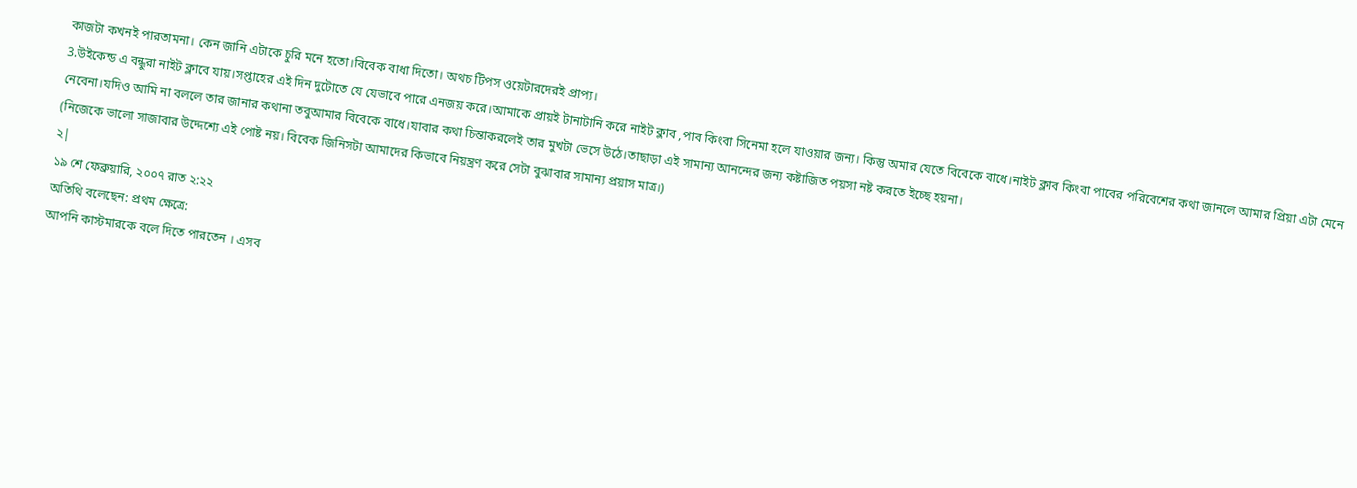কাজটা কখনই পারতামনা। কেন জানি এটাকে চুরি মনে হতো।বিবেক বাধা দিতো। অথচ টিপস ওয়েটারদেরই প্রাপ্য।
3.উইকেন্ড এ বন্ধুরা নাইট ক্লাবে যায়।সপ্তাহের এই দিন দুটোতে যে যেভাবে পারে এনজয় করে।আমাকে প্রায়ই টানাটানি করে নাইট ক্লাব ,পাব কিংবা সিনেমা হলে যাওয়ার জন্য। কিন্তু অমার যেতে বিবেকে বাধে।নাইট ক্লাব কিংবা পাবের পরিবেশের কথা জানলে আমার প্রিয়া এটা মেনে নেবেনা।যদিও আমি না বললে তার জানার কথানা তবুআমার বিবেকে বাধে।যাবার কথা চিন্তাকরলেই তার মুখটা ভেসে উঠে।তাছাড়া এই সামান্য আনন্দের জন্য কষ্টাজিত পয়সা নষ্ট করতে ইচ্ছে হয়না।
(নিজেকে ভালো সাজাবার উদ্দেশ্যে এই পোষ্ট নয়। বিবেক জিনিসটা আমাদের কিভাবে নিয়ন্ত্রণ করে সেটা বুঝাবার সামান্য প্রয়াস মাত্র।)
২|
১৯ শে ফেব্রুয়ারি, ২০০৭ রাত ২:২২
অতিথি বলেছেন: প্রথম ক্ষেত্রে:
আপনি কাস্টমারকে বলে দিতে পারতেন । এসব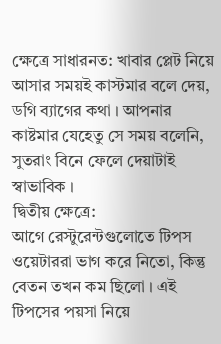ক্ষেত্রে সাধারনত: খাবার প্লেট নিয়ে আসার সময়ই কাস্টমার বলে দেয়, ডগি ব্যাগের কথা । আপনার কাষ্টমার যেহেতু সে সময় বলেনি, সুতরাং বিনে ফেলে দেয়াটাই স্বাভাবিক ।
দ্বিতীয় ক্ষেত্রে:
আগে রেস্টুরেন্টগুলোতে টিপস ওয়েটাররা ভাগ করে নিতো, কিন্তু বেতন তখন কম ছিলো । এই টিপসের পয়সা নিয়ে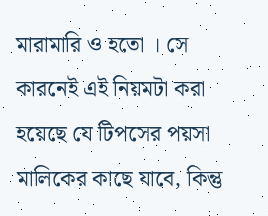মারামারি ও হতো । সে কারনেই এই নিয়মটা করা হয়েছে যে টিপসের পয়সা মালিকের কাছে যাবে, কিন্তু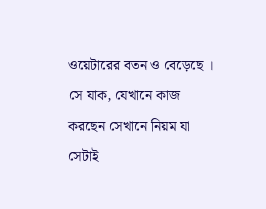ওয়েটারের বতন ও বেড়েছে । সে যাক, যেখানে কাজ করছেন সেখানে নিয়ম যা সেটাই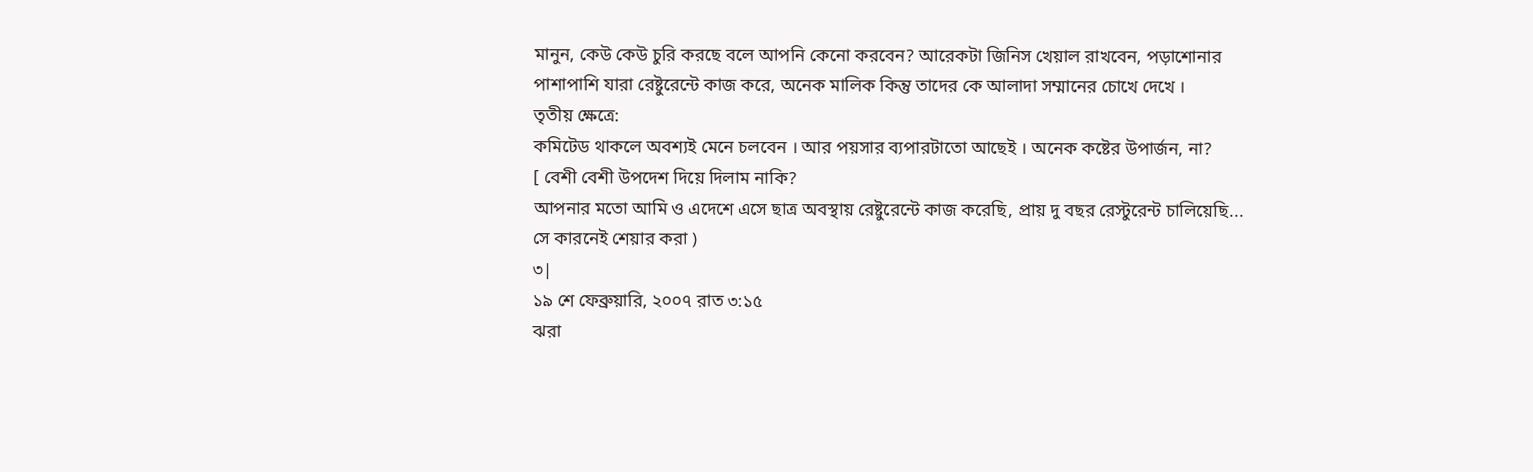মানুন, কেউ কেউ চুরি করছে বলে আপনি কেনো করবেন? আরেকটা জিনিস খেয়াল রাখবেন, পড়াশোনার পাশাপাশি যারা রেষ্টুরেন্টে কাজ করে, অনেক মালিক কিন্তু তাদের কে আলাদা সম্মানের চোখে দেখে ।
তৃতীয় ক্ষেত্রে:
কমিটেড থাকলে অবশ্যই মেনে চলবেন । আর পয়সার ব্যপারটাতো আছেই । অনেক কষ্টের উপার্জন, না?
[ বেশী বেশী উপদেশ দিয়ে দিলাম নাকি?
আপনার মতো আমি ও এদেশে এসে ছাত্র অবস্থায় রেষ্টুরেন্টে কাজ করেছি, প্রায় দু বছর রেস্টুরেন্ট চালিয়েছি... সে কারনেই শেয়ার করা )
৩|
১৯ শে ফেব্রুয়ারি, ২০০৭ রাত ৩:১৫
ঝরা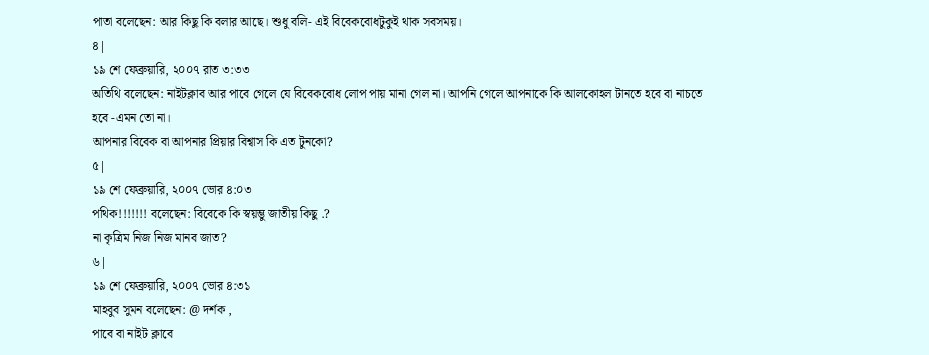পাতা বলেছেন: আর কিছু কি বলার আছে। শুধু বলি- এই বিবেকবোধটুকুই থাক সবসময়।
৪|
১৯ শে ফেব্রুয়ারি, ২০০৭ রাত ৩:৩৩
অতিথি বলেছেন: নাইটক্লাব আর পাবে গেলে যে বিবেকবোধ লোপ পায় মানা গেল না। আপনি গেলে আপনাকে কি আলকোহল টানতে হবে বা নাচতে হবে -এমন তো না।
আপনার বিবেক বা আপনার প্রিয়ার বিশ্বাস কি এত টুনকো?
৫|
১৯ শে ফেব্রুয়ারি, ২০০৭ ভোর ৪:০৩
পথিক!!!!!!! বলেছেন: বিবেকে কি স্বয়ম্ভু জাতীয় কিছু .?
না কৃত্রিম নিজ নিজ মানব জাত?
৬|
১৯ শে ফেব্রুয়ারি, ২০০৭ ভোর ৪:৩১
মাহবুব সুমন বলেছেন: @ দর্শক ,
পাবে বা নাইট ক্লাবে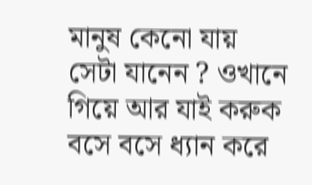মানুষ কেনো যায় সেটা যানেন ? ওখানে গিয়ে আর যাই করুক বসে বসে ধ্যান করে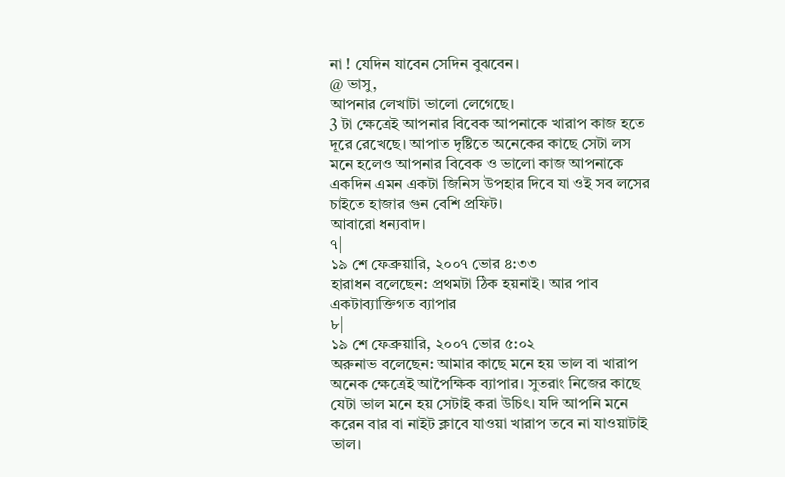না ! যেদিন যাবেন সেদিন বুঝবেন।
@ ভাসু,
আপনার লেখাটা ভালো লেগেছে।
3 টা ক্ষেত্রেই আপনার বিবেক আপনাকে খারাপ কাজ হতে দূরে রেখেছে। আপাত দৃষ্টিতে অনেকের কাছে সেটা লস মনে হলেও আপনার বিবেক ও ভালো কাজ আপনাকে একদিন এমন একটা জিনিস উপহার দিবে যা ওই সব লসের চাইতে হাজার গুন বেশি প্রফিট।
আবারো ধন্যবাদ।
৭|
১৯ শে ফেব্রুয়ারি, ২০০৭ ভোর ৪:৩৩
হারাধন বলেছেন: প্রথমটা ঠিক হয়নাই। আর পাব একটাব্যাক্তিগত ব্যাপার
৮|
১৯ শে ফেব্রুয়ারি, ২০০৭ ভোর ৫:০২
অরুনাভ বলেছেন: আমার কাছে মনে হয় ভাল বা খারাপ অনেক ক্ষেত্রেই আপৈক্ষিক ব্যাপার। সুতরাং নিজের কাছে যেটা ভাল মনে হয় সেটাই করা উচিৎ। যদি আপনি মনে করেন বার বা নাইট ক্লাবে যাওয়া খারাপ তবে না যাওয়াটাই ভাল।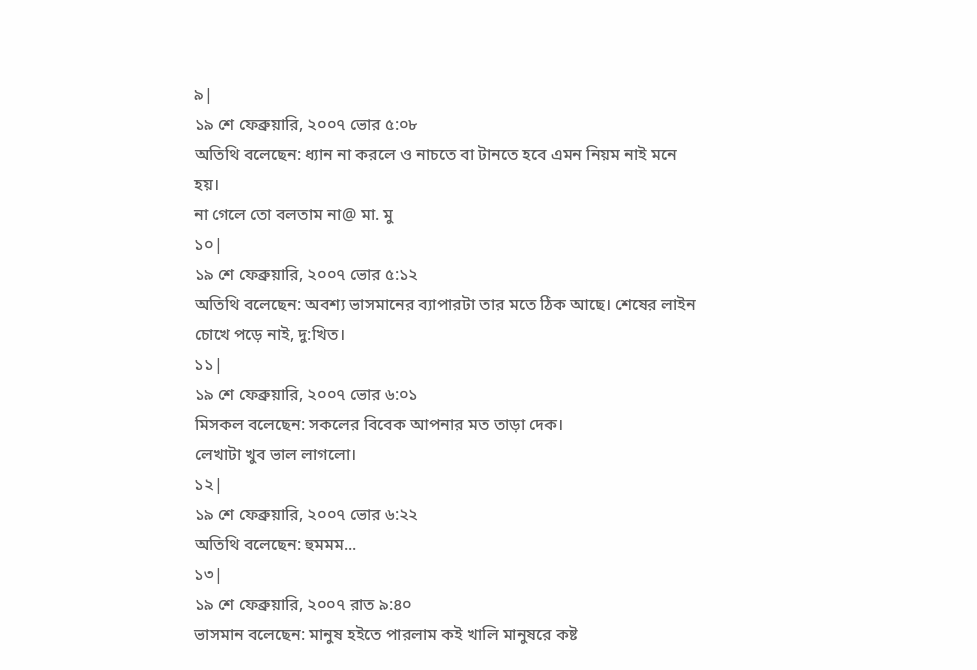৯|
১৯ শে ফেব্রুয়ারি, ২০০৭ ভোর ৫:০৮
অতিথি বলেছেন: ধ্যান না করলে ও নাচতে বা টানতে হবে এমন নিয়ম নাই মনে হয়।
না গেলে তো বলতাম না@ মা. মু
১০|
১৯ শে ফেব্রুয়ারি, ২০০৭ ভোর ৫:১২
অতিথি বলেছেন: অবশ্য ভাসমানের ব্যাপারটা তার মতে ঠিক আছে। শেষের লাইন চোখে পড়ে নাই, দু:খিত।
১১|
১৯ শে ফেব্রুয়ারি, ২০০৭ ভোর ৬:০১
মিসকল বলেছেন: সকলের বিবেক আপনার মত তাড়া দেক।
লেখাটা খুব ভাল লাগলো।
১২|
১৯ শে ফেব্রুয়ারি, ২০০৭ ভোর ৬:২২
অতিথি বলেছেন: হুমমম...
১৩|
১৯ শে ফেব্রুয়ারি, ২০০৭ রাত ৯:৪০
ভাসমান বলেছেন: মানুষ হইতে পারলাম কই খালি মানুষরে কষ্ট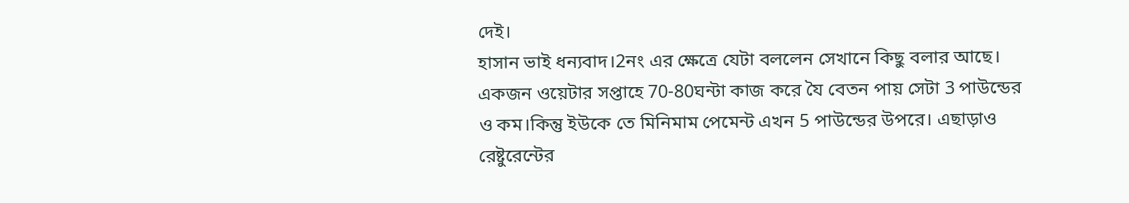দেই।
হাসান ভাই ধন্যবাদ।2নং এর ক্ষেত্রে যেটা বললেন সেখানে কিছু বলার আছে। একজন ওয়েটার সপ্তাহে 70-80ঘন্টা কাজ করে যৈ বেতন পায় সেটা 3 পাউন্ডের ও কম।কিন্তু ইউকে তে মিনিমাম পেমেন্ট এখন 5 পাউন্ডের উপরে। এছাড়াও রেষ্টুরেন্টের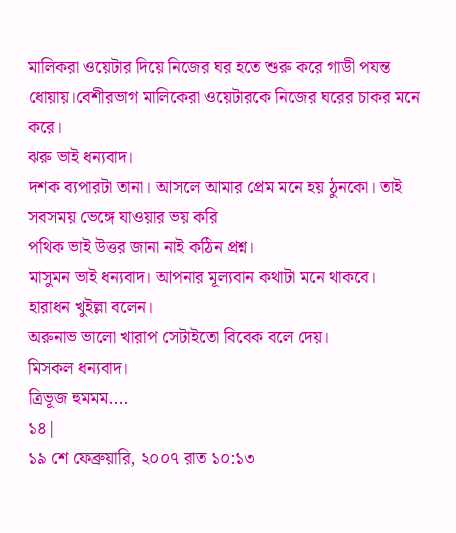মালিকরা ওয়েটার দিয়ে নিজের ঘর হতে শুরু করে গাডী পযন্ত ধোয়ায়।বেশীরভাগ মালিকেরা ওয়েটারকে নিজের ঘরের চাকর মনে করে।
ঝরু ভাই ধন্যবাদ।
দশক ব্যপারটা তানা। আসলে আমার প্রেম মনে হয় ঠুনকো। তাই সবসময় ভেঙ্গে যাওয়ার ভয় করি
পথিক ভাই উত্তর জানা নাই কঠিন প্রশ্ন।
মাসুমন ভাই ধন্যবাদ। আপনার মূল্যবান কথাটা মনে থাকবে।
হারাধন খুইল্লা বলেন।
অরুনাভ ভালো খারাপ সেটাইতো বিবেক বলে দেয়।
মিসকল ধন্যবাদ।
ত্রিভূজ হুমমম....
১৪|
১৯ শে ফেব্রুয়ারি, ২০০৭ রাত ১০:১৩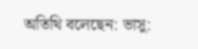অতিথি বলেছেন: ভাসু: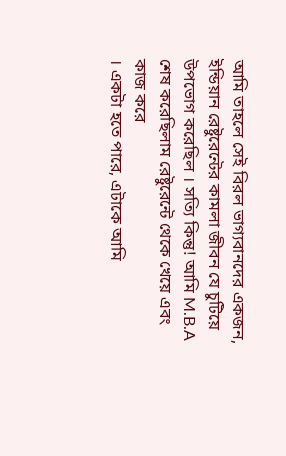আমি তাহলে সেই বিরল ভাগ্যবানদের একজন, ইন্ডিয়ান রেষ্টুরেন্টের কামলা জীবন যে চুটিয়ে উপভোগ করেছিল । সত্যি কিন্তু! আমি M.B.A শেষ করেছিলাম রেষ্টুরেন্টে থেকে খেয়ে এবং কাজ করে
। একটা হতে পারে, এটাকে আমি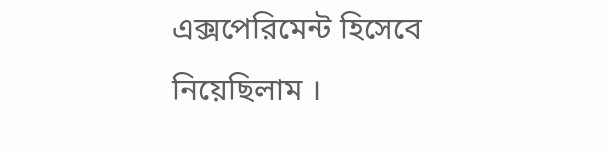এক্সপেরিমেন্ট হিসেবে নিয়েছিলাম ।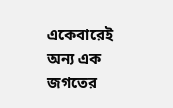একেবারেই অন্য এক জগতের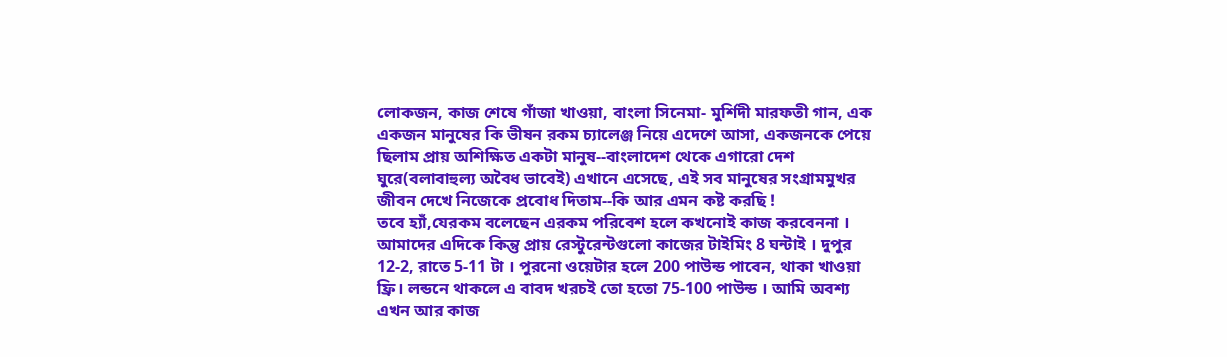লোকজন, কাজ শেষে গাঁজা খাওয়া, বাংলা সিনেমা- মুর্শিদী মারফতী গান, এক একজন মানুষের কি ভীষন রকম চ্যালেঞ্জ নিয়ে এদেশে আসা, একজনকে পেয়ে ছিলাম প্রায় অশিক্ষিত একটা মানুষ--বাংলাদেশ থেকে এগারো দেশ ঘুরে(বলাবাহুল্য অবৈধ ভাবেই) এখানে এসেছে, এই সব মানুষের সংগ্রামমুখর জীবন দেখে নিজেকে প্রবোধ দিতাম--কি আর এমন কষ্ট করছি !
তবে হ্যাঁ,যেরকম বলেছেন এরকম পরিবেশ হলে কখনোই কাজ করবেননা । আমাদের এদিকে কিন্তু প্রায় রেস্টুরেন্টগুলো কাজের টাইমিং 8 ঘন্টাই । দুপুর 12-2, রাতে 5-11 টা । পুরনো ওয়েটার হলে 200 পাউন্ড পাবেন, থাকা খাওয়া ফ্রি। লন্ডনে থাকলে এ বাবদ খরচই তো হতো 75-100 পাউন্ড । আমি অবশ্য এখন আর কাজ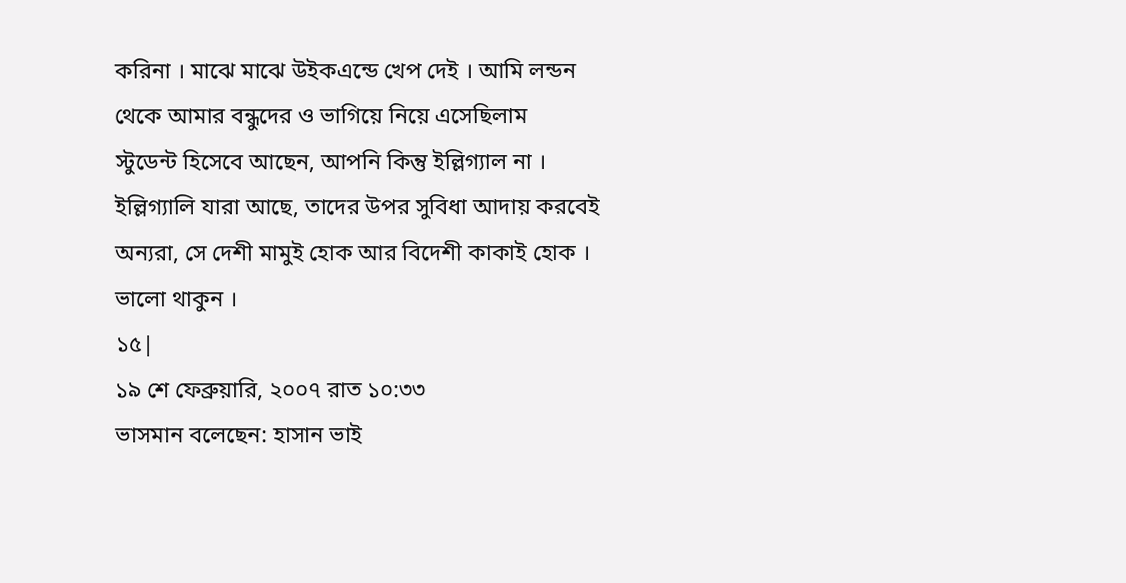করিনা । মাঝে মাঝে উইকএন্ডে খেপ দেই । আমি লন্ডন থেকে আমার বন্ধুদের ও ভাগিয়ে নিয়ে এসেছিলাম
স্টুডেন্ট হিসেবে আছেন, আপনি কিন্তু ইল্লিগ্যাল না । ইল্লিগ্যালি যারা আছে, তাদের উপর সুবিধা আদায় করবেই অন্যরা, সে দেশী মামুই হোক আর বিদেশী কাকাই হোক ।
ভালো থাকুন ।
১৫|
১৯ শে ফেব্রুয়ারি, ২০০৭ রাত ১০:৩৩
ভাসমান বলেছেন: হাসান ভাই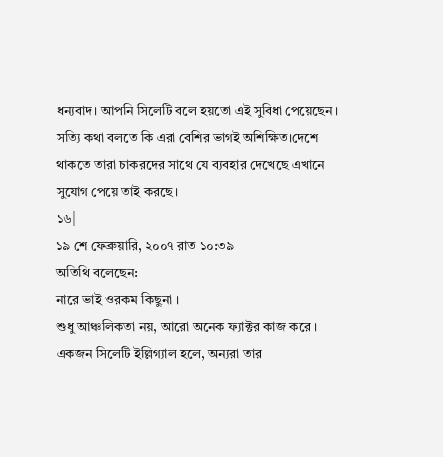ধন্যবাদ। আপনি সিলেটি বলে হয়তো এই সুবিধা পেয়েছেন।
সত্যি কথা বলতে কি এরা বেশির ভাগই অশিক্ষিত।দেশে থাকতে তারা চাকরদের সাথে যে ব্যবহার দেখেছে এখানে সুযোগ পেয়ে তাই করছে।
১৬|
১৯ শে ফেব্রুয়ারি, ২০০৭ রাত ১০:৩৯
অতিথি বলেছেন:
নারে ভাই ওরকম কিছুনা ।
শুধু আঞ্চলিকতা নয়, আরো অনেক ফ্যাক্টর কাজ করে । একজন সিলেটি ইল্লিগ্যাল হলে, অন্যরা তার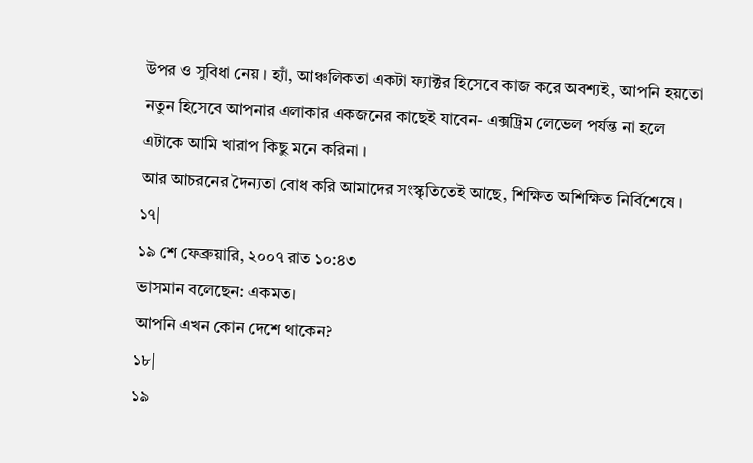উপর ও সুবিধা নেয় । হ্যাঁ, আঞ্চলিকতা একটা ফ্যাক্টর হিসেবে কাজ করে অবশ্যই, আপনি হয়তো নতুন হিসেবে আপনার এলাকার একজনের কাছেই যাবেন- এক্সট্রিম লেভেল পর্যন্ত না হলে এটাকে আমি খারাপ কিছু মনে করিনা ।
আর আচরনের দৈন্যতা বোধ করি আমাদের সংস্কৃতিতেই আছে, শিক্ষিত অশিক্ষিত নির্বিশেষে ।
১৭|
১৯ শে ফেব্রুয়ারি, ২০০৭ রাত ১০:৪৩
ভাসমান বলেছেন: একমত।
আপনি এখন কোন দেশে থাকেন?
১৮|
১৯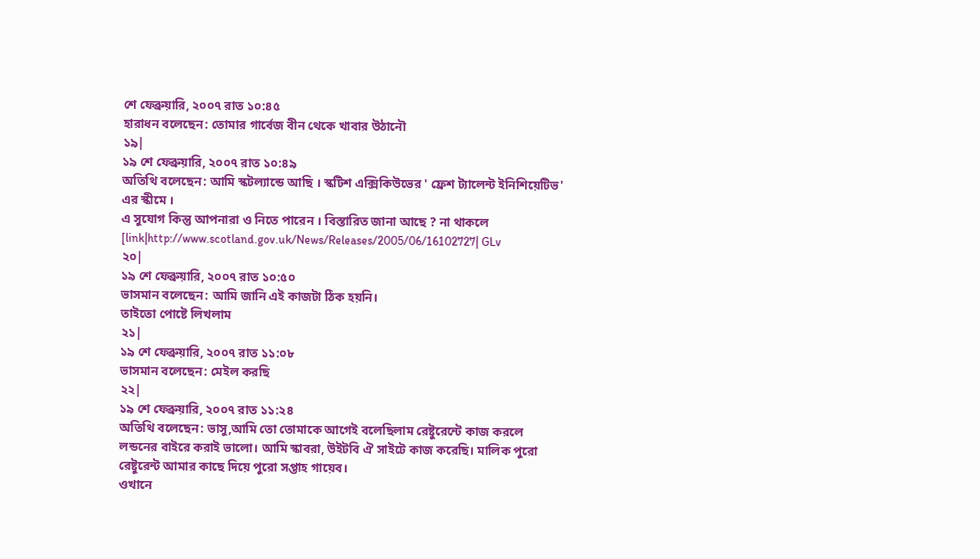শে ফেব্রুয়ারি, ২০০৭ রাত ১০:৪৫
হারাধন বলেছেন: তোমার গার্বেজ বীন থেকে খাবার উঠানৌ
১৯|
১৯ শে ফেব্রুয়ারি, ২০০৭ রাত ১০:৪৯
অতিথি বলেছেন: আমি স্কটল্যান্ডে আছি । স্কটিশ এক্সিকিউভের ' ফ্রেশ ট্যালেন্ট ইনিশিয়েটিভ' এর স্কীমে ।
এ সুযোগ কিন্তু আপনারা ও নিতে পারেন । বিস্তারিত জানা আছে ? না থাকলে [link|http://www.scotland.gov.uk/News/Releases/2005/06/16102727| GLv
২০|
১৯ শে ফেব্রুয়ারি, ২০০৭ রাত ১০:৫০
ভাসমান বলেছেন: আমি জানি এই কাজটা ঠিক হয়নি।
তাইতো পোষ্টে লিখলাম
২১|
১৯ শে ফেব্রুয়ারি, ২০০৭ রাত ১১:০৮
ভাসমান বলেছেন: মেইল করছি
২২|
১৯ শে ফেব্রুয়ারি, ২০০৭ রাত ১১:২৪
অতিথি বলেছেন: ভাসু,আমি তো তোমাকে আগেই বলেছিলাম রেষ্টুরেন্টে কাজ করলে লন্ডনের বাইরে করাই ভালো। আমি স্কাবরা, উইটবি ঐ সাইটে কাজ করেছি। মালিক পুরো রেষ্টুরেন্ট আমার কাছে দিয়ে পুরো সপ্তাহ গায়েব।
ওখানে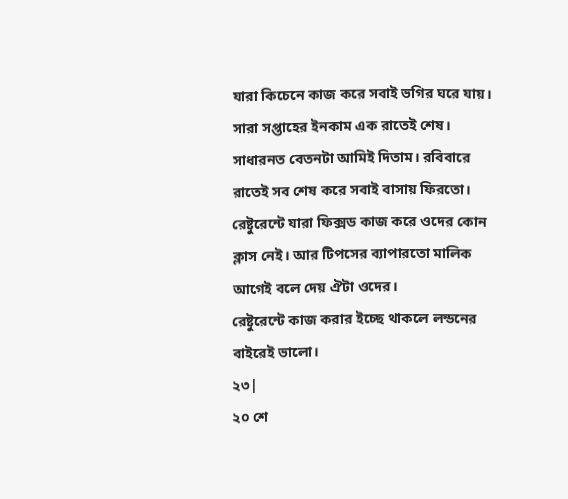যারা কিচেনে কাজ করে সবাই ভগির ঘরে যায়। সারা সপ্তাহের ইনকাম এক রাতেই শেষ। সাধারনত বেতনটা আমিই দিতাম। রবিবারে রাতেই সব শেষ করে সবাই বাসায় ফিরতো। রেষ্টুরেন্টে যারা ফিক্সড কাজ করে ওদের কোন ক্লাস নেই। আর টিপসের ব্যাপারতো মালিক আগেই বলে দেয় ঐটা ওদের।
রেষ্টুরেন্টে কাজ করার ইচ্ছে থাকলে লন্ডনের বাইরেই ভালো।
২৩|
২০ শে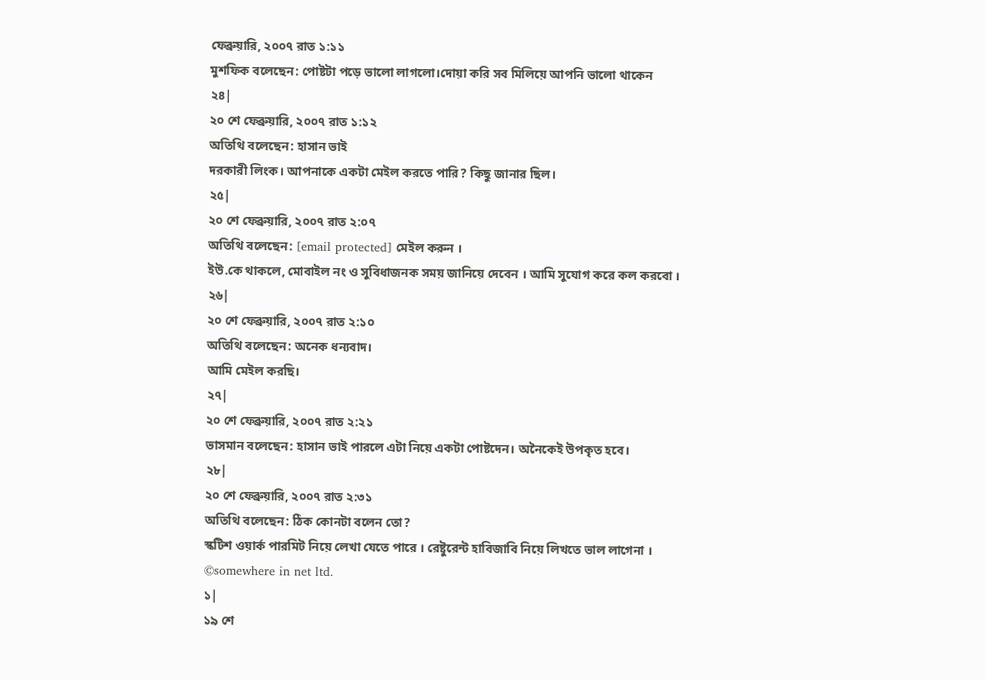ফেব্রুয়ারি, ২০০৭ রাত ১:১১
মুশফিক বলেছেন: পোষ্টটা পড়ে ভালো লাগলো।দোয়া করি সব মিলিয়ে আপনি ভালো থাকেন
২৪|
২০ শে ফেব্রুয়ারি, ২০০৭ রাত ১:১২
অতিথি বলেছেন: হাসান ভাই
দরকারী লিংক। আপনাকে একটা মেইল করতে পারি? কিছু জানার ছিল।
২৫|
২০ শে ফেব্রুয়ারি, ২০০৭ রাত ২:০৭
অতিথি বলেছেন: [email protected] মেইল করুন ।
ইউ.কে থাকলে, মোবাইল নং ও সুবিধাজনক সময় জানিয়ে দেবেন । আমি সুযোগ করে কল করবো ।
২৬|
২০ শে ফেব্রুয়ারি, ২০০৭ রাত ২:১০
অতিথি বলেছেন: অনেক ধন্যবাদ।
আমি মেইল করছি।
২৭|
২০ শে ফেব্রুয়ারি, ২০০৭ রাত ২:২১
ভাসমান বলেছেন: হাসান ভাই পারলে এটা নিয়ে একটা পোষ্টদেন। অনৈকেই উপকৃত হবে।
২৮|
২০ শে ফেব্রুয়ারি, ২০০৭ রাত ২:৩১
অতিথি বলেছেন: ঠিক কোনটা বলেন তো?
স্কটিশ ওয়ার্ক পারমিট নিয়ে লেখা যেতে পারে । রেষ্টুরেন্ট হাবিজাবি নিয়ে লিখতে ভাল লাগেনা ।
©somewhere in net ltd.
১|
১৯ শে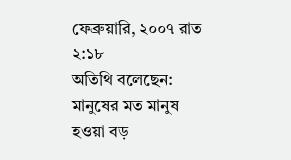ফেব্রুয়ারি, ২০০৭ রাত ২:১৮
অতিথি বলেছেন: মানুষের মত মানুষ হওয়া বড়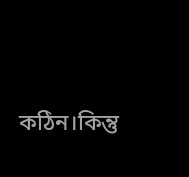কঠিন।কিন্তু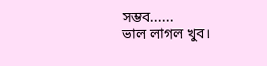সম্ভব......
ভাল লাগল খুব।